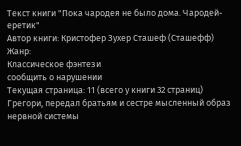Текст книги "Пока чародея не было дома. Чародей-еретик"
Автор книги: Кристофер Зухер Сташеф (Сташефф)
Жанр:
Классическое фэнтези
сообщить о нарушении
Текущая страница: 11 (всего у книги 32 страниц)
Грегори, передал братьям и сестре мысленный образ нервной системы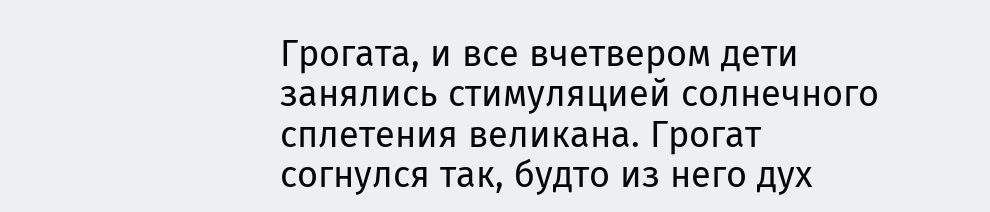Грогата, и все вчетвером дети занялись стимуляцией солнечного сплетения великана. Грогат согнулся так, будто из него дух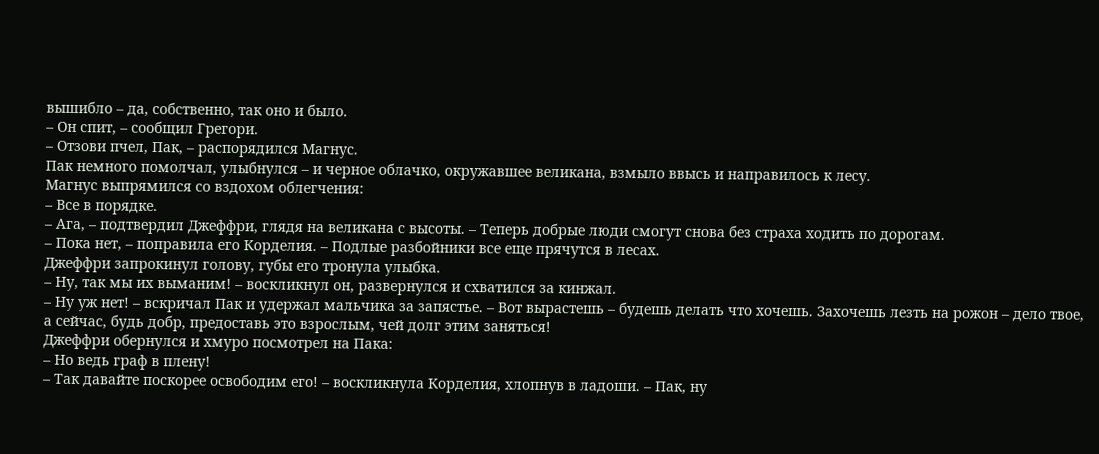вышибло – да, собственно, так оно и было.
– Он спит, – сообщил Грегори.
– Отзови пчел, Пак, – распорядился Магнус.
Пак немного помолчал, улыбнулся – и черное облачко, окружавшее великана, взмыло ввысь и направилось к лесу.
Магнус выпрямился со вздохом облегчения:
– Все в порядке.
– Ага, – подтвердил Джеффри, глядя на великана с высоты. – Теперь добрые люди смогут снова без страха ходить по дорогам.
– Пока нет, – поправила его Корделия. – Подлые разбойники все еще прячутся в лесах.
Джеффри запрокинул голову, губы его тронула улыбка.
– Ну, так мы их выманим! – воскликнул он, развернулся и схватился за кинжал.
– Ну уж нет! – вскричал Пак и удержал мальчика за запястье. – Вот вырастешь – будешь делать что хочешь. Захочешь лезть на рожон – дело твое, а сейчас, будь добр, предоставь это взрослым, чей долг этим заняться!
Джеффри обернулся и хмуро посмотрел на Пака:
– Но ведь граф в плену!
– Так давайте поскорее освободим его! – воскликнула Корделия, хлопнув в ладоши. – Пак, ну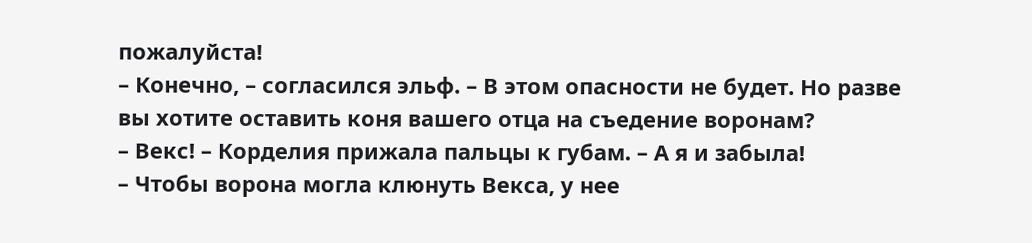пожалуйста!
– Конечно, – согласился эльф. – В этом опасности не будет. Но разве вы хотите оставить коня вашего отца на съедение воронам?
– Векс! – Корделия прижала пальцы к губам. – А я и забыла!
– Чтобы ворона могла клюнуть Векса, у нее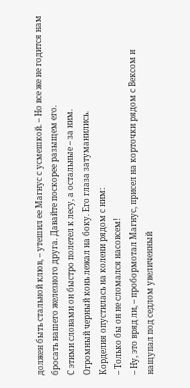должен быть стальной клюв, – утешил ее Магнус с усмешкой. – Но все же не годится нам бросать нашего железного друга. Давайте поскорее разыщем его.
С этими словами он быстро полетел к лесу, а остальные – за ним.
Огромный черный конь лежал на боку. Его глаза затуманились.
Корделия опустилась на колени рядом с ним:
– Только бы он не сломался насовсем!
– Ну, это вряд ли, – пробормотал Магнус, присел на корточки рядом с Вексом и нащупал под седлом увеличенный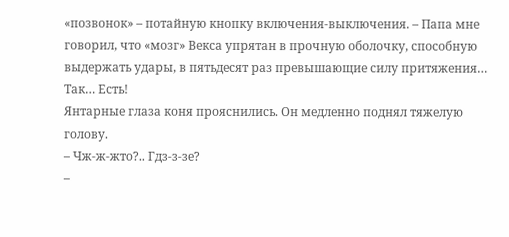«позвонок» – потайную кнопку включения-выключения. – Папа мне говорил, что «мозг» Векса упрятан в прочную оболочку, способную выдержать удары, в пятьдесят раз превышающие силу притяжения… Так… Есть!
Янтарные глаза коня прояснились. Он медленно поднял тяжелую голову.
– Чж-ж-жто?.. Гдз-з-зе?
–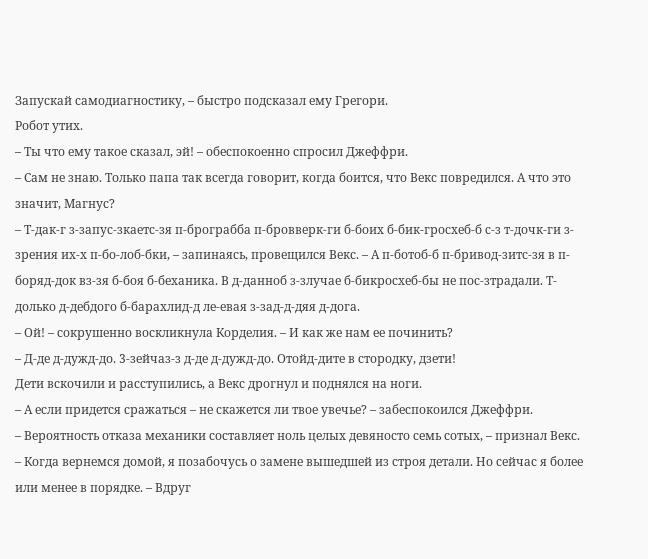Запускай самодиагностику, – быстро подсказал ему Грегори.
Робот утих.
– Ты что ему такое сказал, эй! – обеспокоенно спросил Джеффри.
– Сам не знаю. Только папа так всегда говорит, когда боится, что Векс повредился. А что это значит, Магнус?
– Т-дак-г з-запус-зкаетс-зя п-брограбба п-бровверк-ги б-боих б-бик-гросхеб-б с-з т-дочк-ги з-зрения их-х п-бо-лоб-бки, – запинаясь, провещился Векс. – А п-ботоб-б п-бривод-зитс-зя в п-боряд-док вз-зя б-боя б-беханика. В д-данноб з-злучае б-бикросхеб-бы не пос-зтрадали. Т-долько д-дебдого б-барахлид-д ле-евая з-зад-д-дяя д-дога.
– Ой! – сокрушенно воскликнула Корделия. – И как же нам ее починить?
– Д-де д-дужд-до. 3-зейчаз-з д-де д-дужд-до. Отойд-дите в стородку, дзети!
Дети вскочили и расступились, а Векс дрогнул и поднялся на ноги.
– А если придется сражаться – не скажется ли твое увечье? – забеспокоился Джеффри.
– Вероятность отказа механики составляет ноль целых девяносто семь сотых, – признал Векс. – Когда вернемся домой, я позабочусь о замене вышедшей из строя детали. Но сейчас я более или менее в порядке. – Вдруг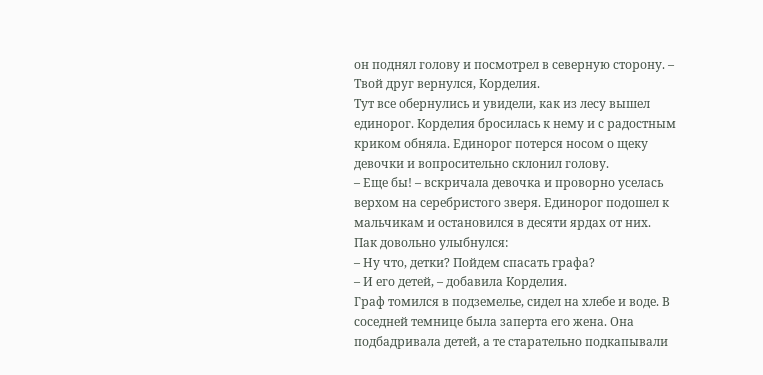он поднял голову и посмотрел в северную сторону. – Твой друг вернулся, Корделия.
Тут все обернулись и увидели, как из лесу вышел единорог. Корделия бросилась к нему и с радостным криком обняла. Единорог потерся носом о щеку девочки и вопросительно склонил голову.
– Еще бы! – вскричала девочка и проворно уселась верхом на серебристого зверя. Единорог подошел к мальчикам и остановился в десяти ярдах от них.
Пак довольно улыбнулся:
– Ну что, детки? Пойдем спасать графа?
– И его детей, – добавила Корделия.
Граф томился в подземелье, сидел на хлебе и воде. В соседней темнице была заперта его жена. Она подбадривала детей, а те старательно подкапывали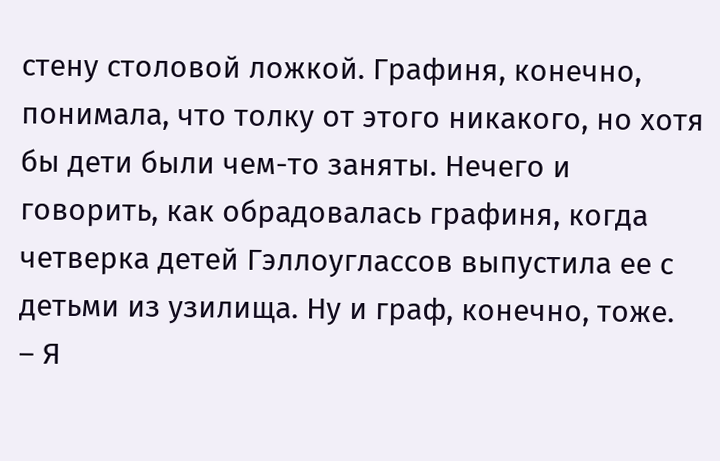стену столовой ложкой. Графиня, конечно, понимала, что толку от этого никакого, но хотя бы дети были чем-то заняты. Нечего и говорить, как обрадовалась графиня, когда четверка детей Гэллоуглассов выпустила ее с детьми из узилища. Ну и граф, конечно, тоже.
– Я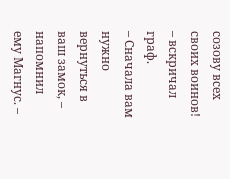созову всех своих воинов! – вскричал граф.
– Сначала вам нужно вернуться в ваш замок, – напомнил ему Магнус. –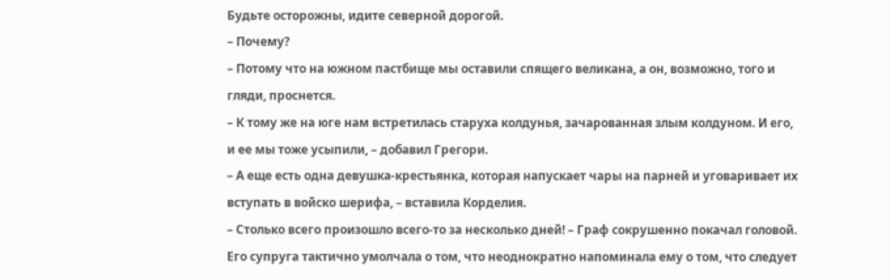Будьте осторожны, идите северной дорогой.
– Почему?
– Потому что на южном пастбище мы оставили спящего великана, а он, возможно, того и гляди, проснется.
– К тому же на юге нам встретилась старуха колдунья, зачарованная злым колдуном. И его, и ее мы тоже усыпили, – добавил Грегори.
– А еще есть одна девушка-крестьянка, которая напускает чары на парней и уговаривает их вступать в войско шерифа, – вставила Корделия.
– Столько всего произошло всего-то за несколько дней! – Граф сокрушенно покачал головой.
Его супруга тактично умолчала о том, что неоднократно напоминала ему о том, что следует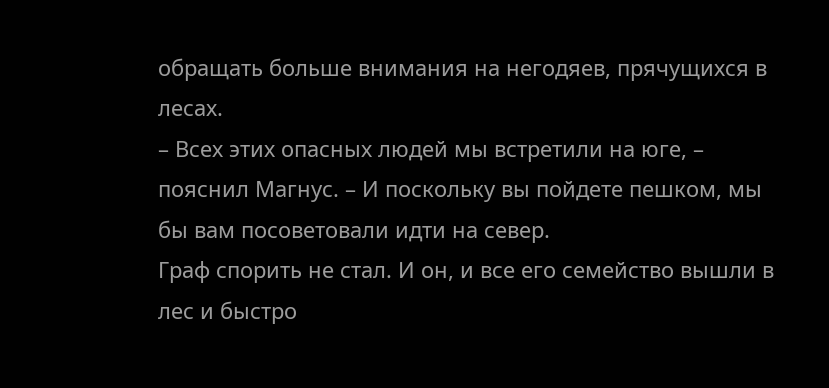обращать больше внимания на негодяев, прячущихся в лесах.
– Всех этих опасных людей мы встретили на юге, – пояснил Магнус. – И поскольку вы пойдете пешком, мы бы вам посоветовали идти на север.
Граф спорить не стал. И он, и все его семейство вышли в лес и быстро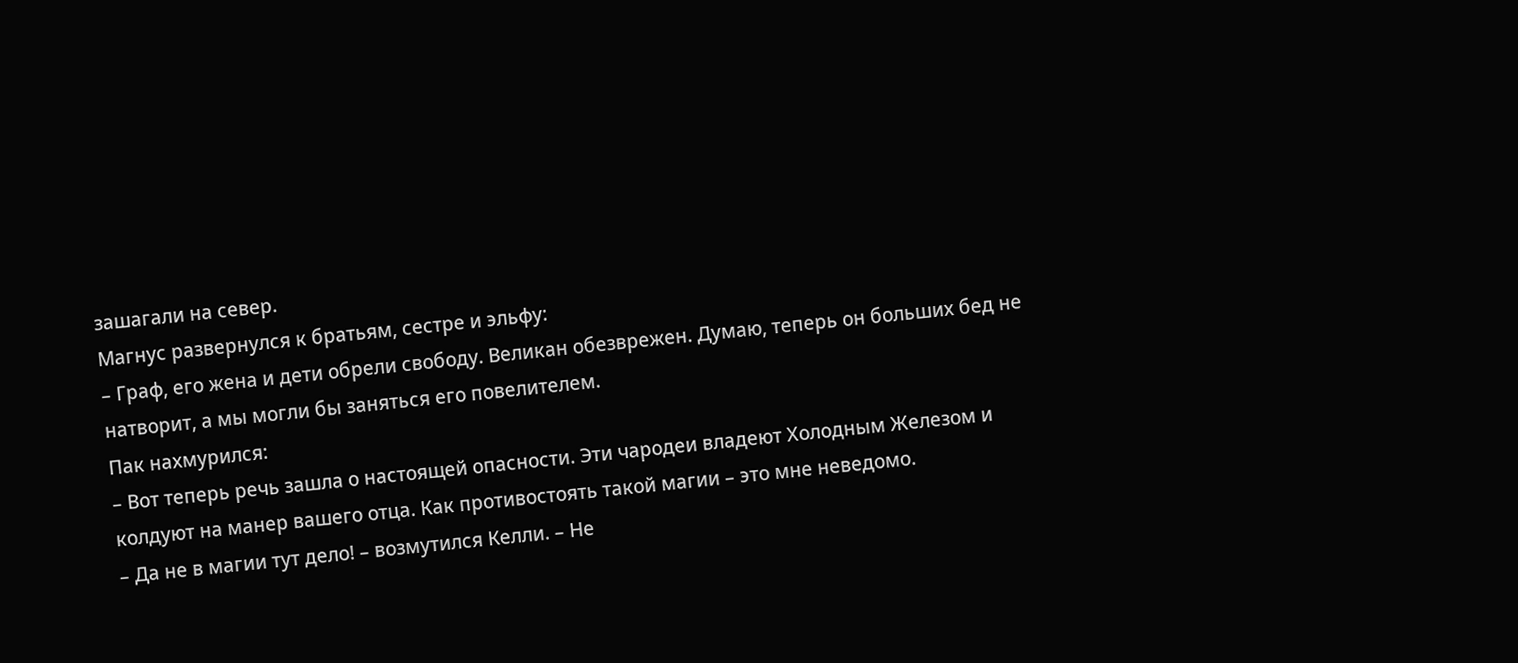зашагали на север.
Магнус развернулся к братьям, сестре и эльфу:
– Граф, его жена и дети обрели свободу. Великан обезврежен. Думаю, теперь он больших бед не натворит, а мы могли бы заняться его повелителем.
Пак нахмурился:
– Вот теперь речь зашла о настоящей опасности. Эти чародеи владеют Холодным Железом и колдуют на манер вашего отца. Как противостоять такой магии – это мне неведомо.
– Да не в магии тут дело! – возмутился Келли. – Не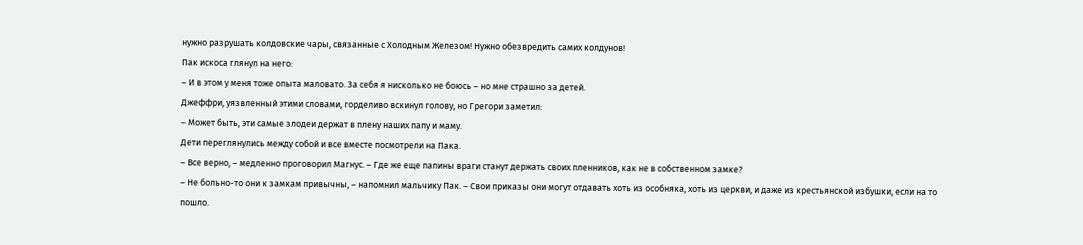нужно разрушать колдовские чары, связанные с Холодным Железом! Нужно обезвредить самих колдунов!
Пак искоса глянул на него:
– И в этом у меня тоже опыта маловато. За себя я нисколько не боюсь – но мне страшно за детей.
Джеффри, уязвленный этими словами, горделиво вскинул голову, но Грегори заметил:
– Может быть, эти самые злодеи держат в плену наших папу и маму.
Дети переглянулись между собой и все вместе посмотрели на Пака.
– Все верно, – медленно проговорил Магнус. – Где же еще папины враги станут держать своих пленников, как не в собственном замке?
– Не больно-то они к замкам привычны, – напомнил мальчику Пак. – Свои приказы они могут отдавать хоть из особняка, хоть из церкви, и даже из крестьянской избушки, если на то пошло.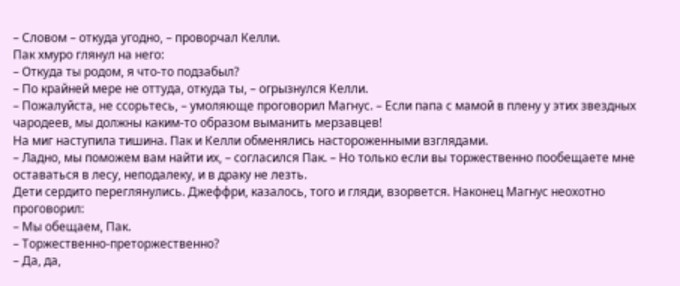– Словом – откуда угодно, – проворчал Келли.
Пак хмуро глянул на него:
– Откуда ты родом, я что-то подзабыл?
– По крайней мере не оттуда, откуда ты, – огрызнулся Келли.
– Пожалуйста, не ссорьтесь, – умоляюще проговорил Магнус. – Если папа с мамой в плену у этих звездных чародеев, мы должны каким-то образом выманить мерзавцев!
На миг наступила тишина. Пак и Келли обменялись настороженными взглядами.
– Ладно, мы поможем вам найти их, – согласился Пак. – Но только если вы торжественно пообещаете мне оставаться в лесу, неподалеку, и в драку не лезть.
Дети сердито переглянулись. Джеффри, казалось, того и гляди, взорвется. Наконец Магнус неохотно проговорил:
– Мы обещаем, Пак.
– Торжественно-преторжественно?
– Да, да,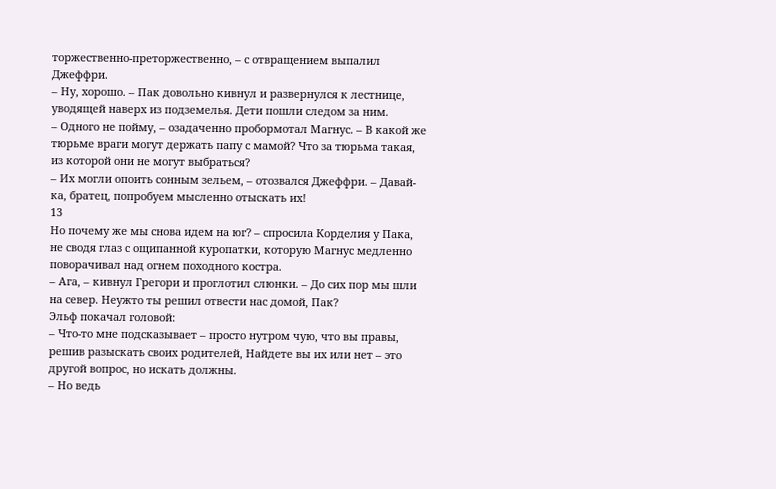торжественно-преторжественно, – с отвращением выпалил Джеффри.
– Ну, хорошо. – Пак довольно кивнул и развернулся к лестнице, уводящей наверх из подземелья. Дети пошли следом за ним.
– Одного не пойму, – озадаченно пробормотал Магнус. – В какой же тюрьме враги могут держать папу с мамой? Что за тюрьма такая, из которой они не могут выбраться?
– Их могли опоить сонным зельем, – отозвался Джеффри. – Давай-ка, братец, попробуем мысленно отыскать их!
13
Но почему же мы снова идем на юг? – спросила Корделия у Пака, не сводя глаз с ощипанной куропатки, которую Магнус медленно поворачивал над огнем походного костра.
– Ага, – кивнул Грегори и проглотил слюнки. – До сих пор мы шли на север. Неужто ты решил отвести нас домой, Пак?
Эльф покачал головой:
– Что-то мне подсказывает – просто нутром чую, что вы правы, решив разыскать своих родителей, Найдете вы их или нет – это другой вопрос, но искать должны.
– Но ведь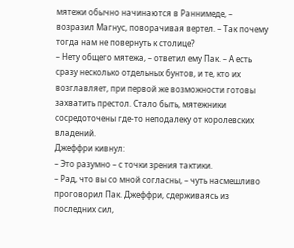мятежи обычно начинаются в Раннимеде, – возразил Магнус, поворачивая вертел. – Так почему тогда нам не повернуть к столице?
– Нету общего мятежа, – ответил ему Пак. – А есть сразу несколько отдельных бунтов, и те, кто их возглавляет, при первой же возможности готовы захватить престол. Стало быть, мятежники сосредоточены где-то неподалеку от королевских владений.
Джеффри кивнул:
– Это разумно – с точки зрения тактики.
– Рад, что вы со мной согласны, – чуть насмешливо проговорил Пак. Джеффри, сдерживаясь из последних сил,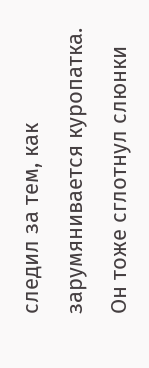следил за тем, как зарумянивается куропатка. Он тоже сглотнул слюнки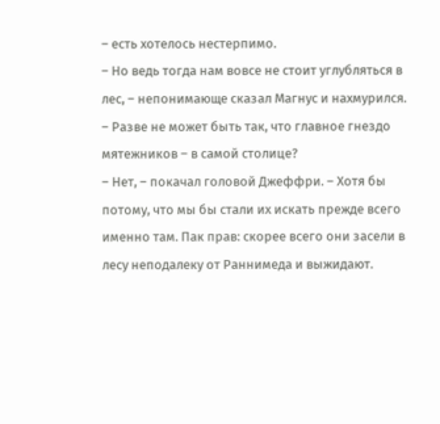– есть хотелось нестерпимо.
– Но ведь тогда нам вовсе не стоит углубляться в лес, – непонимающе сказал Магнус и нахмурился. – Разве не может быть так, что главное гнездо мятежников – в самой столице?
– Нет, – покачал головой Джеффри. – Хотя бы потому, что мы бы стали их искать прежде всего именно там. Пак прав: скорее всего они засели в лесу неподалеку от Раннимеда и выжидают.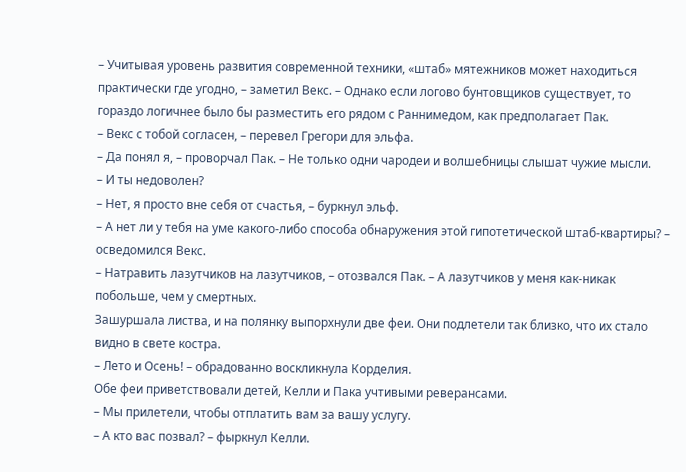– Учитывая уровень развития современной техники, «штаб» мятежников может находиться практически где угодно, – заметил Векс. – Однако если логово бунтовщиков существует, то гораздо логичнее было бы разместить его рядом с Раннимедом, как предполагает Пак.
– Векс с тобой согласен, – перевел Грегори для эльфа.
– Да понял я, – проворчал Пак. – Не только одни чародеи и волшебницы слышат чужие мысли.
– И ты недоволен?
– Нет, я просто вне себя от счастья, – буркнул эльф.
– А нет ли у тебя на уме какого-либо способа обнаружения этой гипотетической штаб-квартиры? – осведомился Векс.
– Натравить лазутчиков на лазутчиков, – отозвался Пак. – А лазутчиков у меня как-никак побольше, чем у смертных.
Зашуршала листва, и на полянку выпорхнули две феи. Они подлетели так близко, что их стало видно в свете костра.
– Лето и Осень! – обрадованно воскликнула Корделия.
Обе феи приветствовали детей, Келли и Пака учтивыми реверансами.
– Мы прилетели, чтобы отплатить вам за вашу услугу.
– А кто вас позвал? – фыркнул Келли.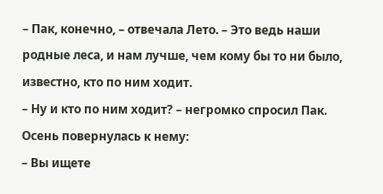– Пак, конечно, – отвечала Лето. – Это ведь наши родные леса, и нам лучше, чем кому бы то ни было, известно, кто по ним ходит.
– Ну и кто по ним ходит? – негромко спросил Пак.
Осень повернулась к нему:
– Вы ищете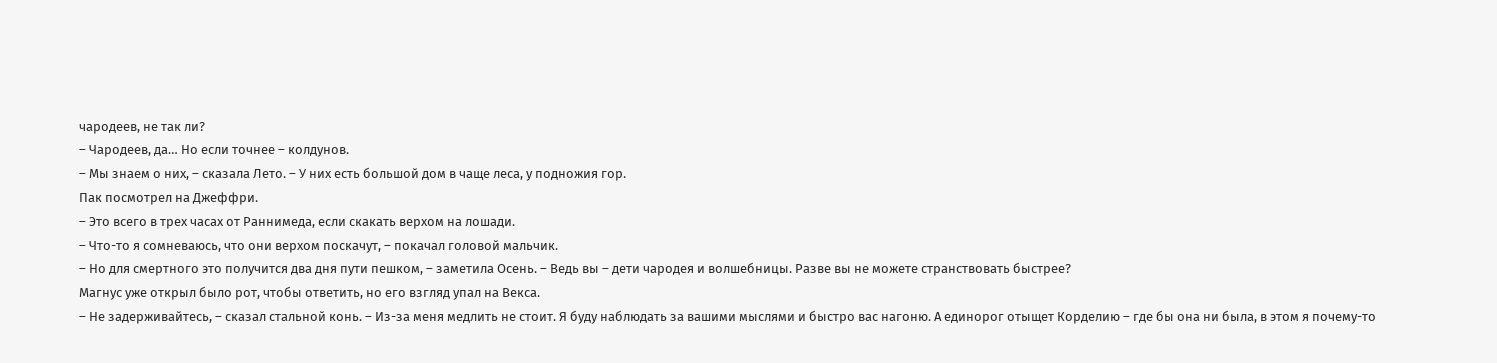чародеев, не так ли?
– Чародеев, да… Но если точнее – колдунов.
– Мы знаем о них, – сказала Лето. – У них есть большой дом в чаще леса, у подножия гор.
Пак посмотрел на Джеффри.
– Это всего в трех часах от Раннимеда, если скакать верхом на лошади.
– Что-то я сомневаюсь, что они верхом поскачут, – покачал головой мальчик.
– Но для смертного это получится два дня пути пешком, – заметила Осень. – Ведь вы – дети чародея и волшебницы. Разве вы не можете странствовать быстрее?
Магнус уже открыл было рот, чтобы ответить, но его взгляд упал на Векса.
– Не задерживайтесь, – сказал стальной конь. – Из-за меня медлить не стоит. Я буду наблюдать за вашими мыслями и быстро вас нагоню. А единорог отыщет Корделию – где бы она ни была, в этом я почему-то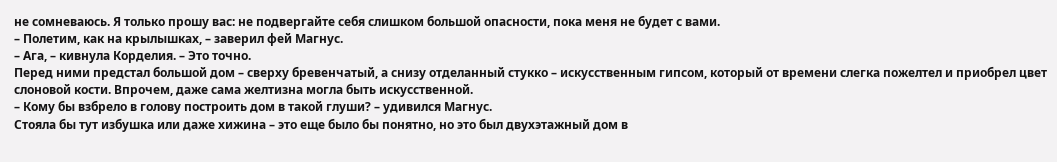не сомневаюсь. Я только прошу вас: не подвергайте себя слишком большой опасности, пока меня не будет с вами.
– Полетим, как на крылышках, – заверил фей Магнус.
– Ага, – кивнула Корделия. – Это точно.
Перед ними предстал большой дом – сверху бревенчатый, а снизу отделанный стукко – искусственным гипсом, который от времени слегка пожелтел и приобрел цвет слоновой кости. Впрочем, даже сама желтизна могла быть искусственной.
– Кому бы взбрело в голову построить дом в такой глуши? – удивился Магнус.
Стояла бы тут избушка или даже хижина – это еще было бы понятно, но это был двухэтажный дом в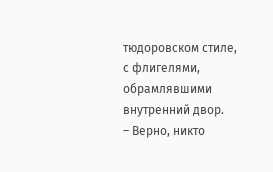тюдоровском стиле, с флигелями, обрамлявшими внутренний двор.
– Верно, никто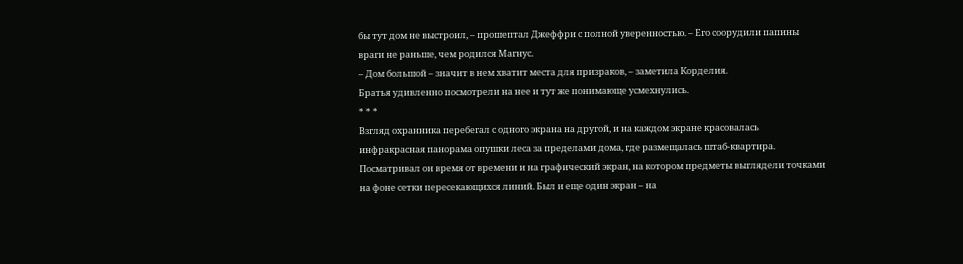бы тут дом не выстроил, – прошептал Джеффри с полной уверенностью. – Его соорудили папины враги не раньше, чем родился Магнус.
– Дом большой – значит в нем хватит места для призраков, – заметила Корделия.
Братья удивленно посмотрели на нее и тут же понимающе усмехнулись.
* * *
Взгляд охранника перебегал с одного экрана на другой, и на каждом экране красовалась инфракрасная панорама опушки леса за пределами дома, где размещалась штаб-квартира. Посматривал он время от времени и на графический экран, на котором предметы выглядели точками на фоне сетки пересекающихся линий. Был и еще один экран – на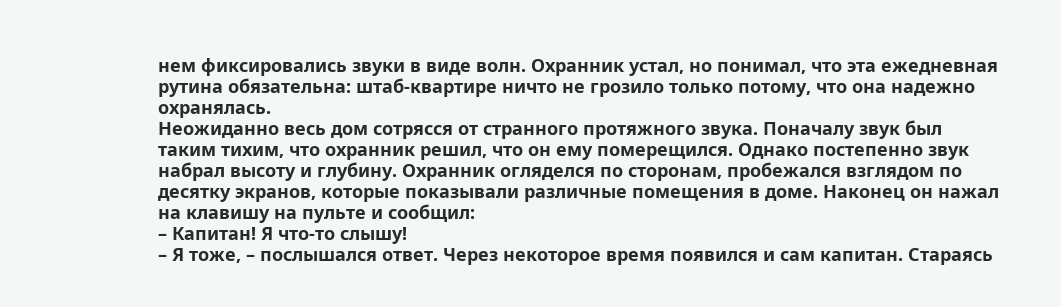нем фиксировались звуки в виде волн. Охранник устал, но понимал, что эта ежедневная рутина обязательна: штаб-квартире ничто не грозило только потому, что она надежно охранялась.
Неожиданно весь дом сотрясся от странного протяжного звука. Поначалу звук был таким тихим, что охранник решил, что он ему померещился. Однако постепенно звук набрал высоту и глубину. Охранник огляделся по сторонам, пробежался взглядом по десятку экранов, которые показывали различные помещения в доме. Наконец он нажал на клавишу на пульте и сообщил:
– Капитан! Я что-то слышу!
– Я тоже, – послышался ответ. Через некоторое время появился и сам капитан. Стараясь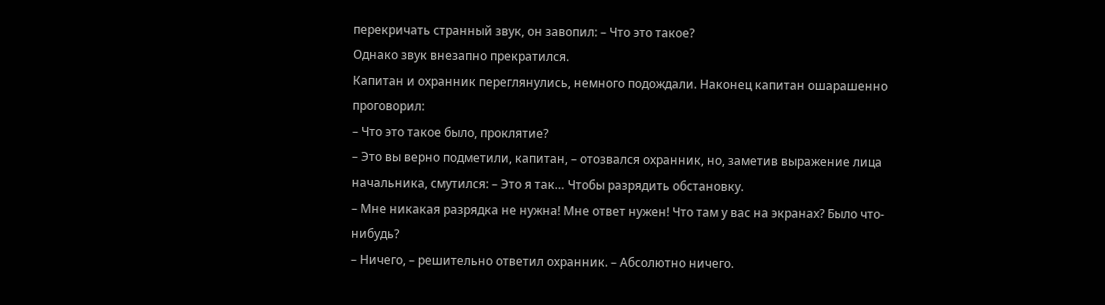перекричать странный звук, он завопил: – Что это такое?
Однако звук внезапно прекратился.
Капитан и охранник переглянулись, немного подождали. Наконец капитан ошарашенно проговорил:
– Что это такое было, проклятие?
– Это вы верно подметили, капитан, – отозвался охранник, но, заметив выражение лица начальника, смутился: – Это я так… Чтобы разрядить обстановку.
– Мне никакая разрядка не нужна! Мне ответ нужен! Что там у вас на экранах? Было что-нибудь?
– Ничего, – решительно ответил охранник. – Абсолютно ничего.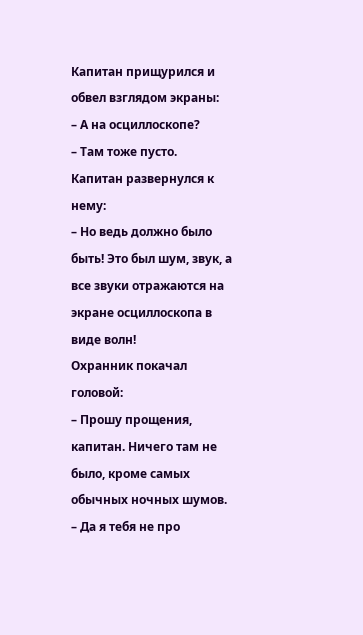Капитан прищурился и обвел взглядом экраны:
– А на осциллоскопе?
– Там тоже пусто.
Капитан развернулся к нему:
– Но ведь должно было быть! Это был шум, звук, а все звуки отражаются на экране осциллоскопа в виде волн!
Охранник покачал головой:
– Прошу прощения, капитан. Ничего там не было, кроме самых обычных ночных шумов.
– Да я тебя не про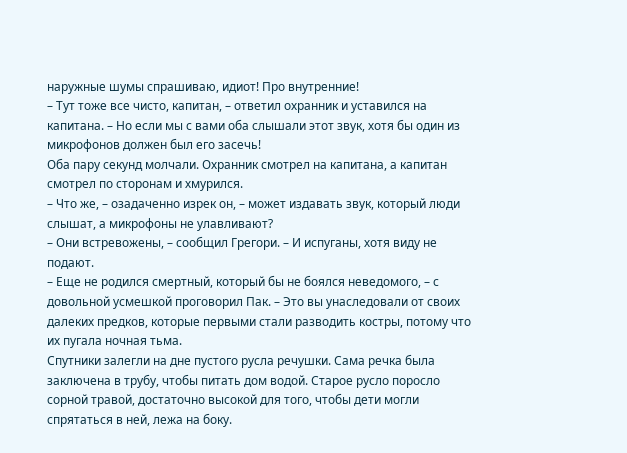наружные шумы спрашиваю, идиот! Про внутренние!
– Тут тоже все чисто, капитан, – ответил охранник и уставился на капитана. – Но если мы с вами оба слышали этот звук, хотя бы один из микрофонов должен был его засечь!
Оба пару секунд молчали. Охранник смотрел на капитана, а капитан смотрел по сторонам и хмурился.
– Что же, – озадаченно изрек он, – может издавать звук, который люди слышат, а микрофоны не улавливают?
– Они встревожены, – сообщил Грегори. – И испуганы, хотя виду не подают.
– Еще не родился смертный, который бы не боялся неведомого, – с довольной усмешкой проговорил Пак. – Это вы унаследовали от своих далеких предков, которые первыми стали разводить костры, потому что их пугала ночная тьма.
Спутники залегли на дне пустого русла речушки. Сама речка была заключена в трубу, чтобы питать дом водой. Старое русло поросло сорной травой, достаточно высокой для того, чтобы дети могли спрятаться в ней, лежа на боку.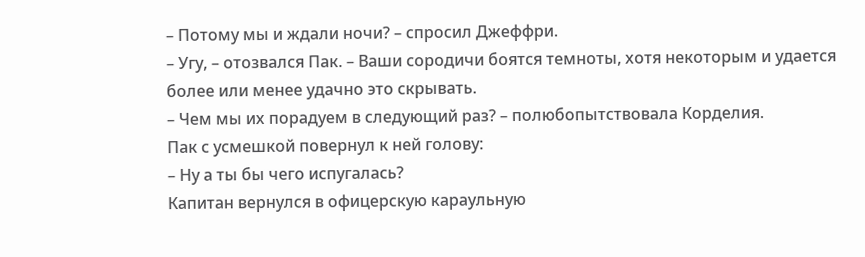– Потому мы и ждали ночи? – спросил Джеффри.
– Угу, – отозвался Пак. – Ваши сородичи боятся темноты, хотя некоторым и удается более или менее удачно это скрывать.
– Чем мы их порадуем в следующий раз? – полюбопытствовала Корделия.
Пак с усмешкой повернул к ней голову:
– Ну а ты бы чего испугалась?
Капитан вернулся в офицерскую караульную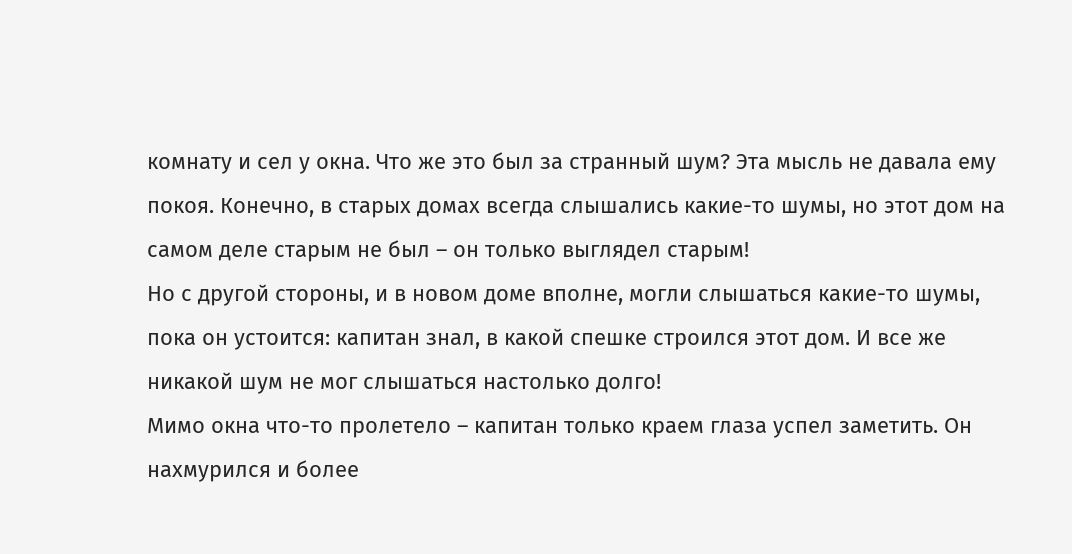комнату и сел у окна. Что же это был за странный шум? Эта мысль не давала ему покоя. Конечно, в старых домах всегда слышались какие-то шумы, но этот дом на самом деле старым не был – он только выглядел старым!
Но с другой стороны, и в новом доме вполне, могли слышаться какие-то шумы, пока он устоится: капитан знал, в какой спешке строился этот дом. И все же никакой шум не мог слышаться настолько долго!
Мимо окна что-то пролетело – капитан только краем глаза успел заметить. Он нахмурился и более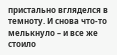пристально вгляделся в темноту. И снова что-то мелькнуло – и все же стоило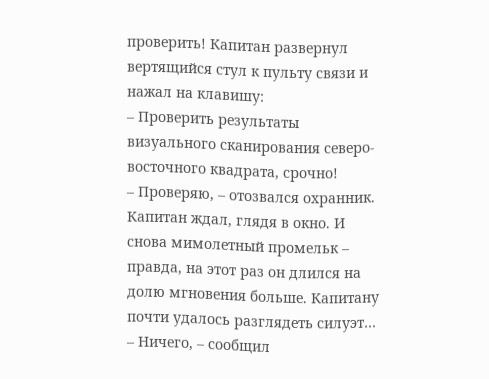проверить! Капитан развернул вертящийся стул к пульту связи и нажал на клавишу:
– Проверить результаты визуального сканирования северо-восточного квадрата, срочно!
– Проверяю, – отозвался охранник.
Капитан ждал, глядя в окно. И снова мимолетный промельк – правда, на этот раз он длился на долю мгновения больше. Капитану почти удалось разглядеть силуэт…
– Ничего, – сообщил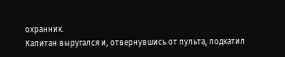охранник.
Капитан выругался и, отвернувшись от пульта, подкатил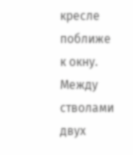кресле поближе к окну.
Между стволами двух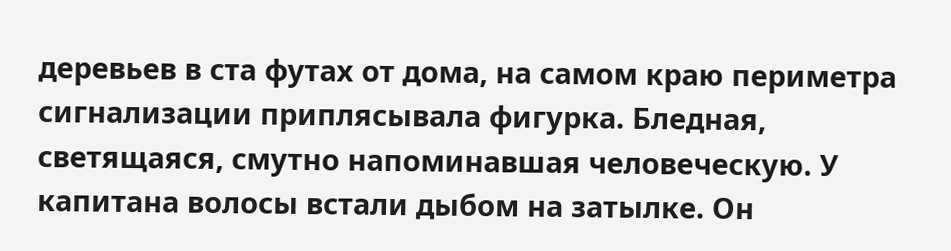деревьев в ста футах от дома, на самом краю периметра сигнализации приплясывала фигурка. Бледная, светящаяся, смутно напоминавшая человеческую. У капитана волосы встали дыбом на затылке. Он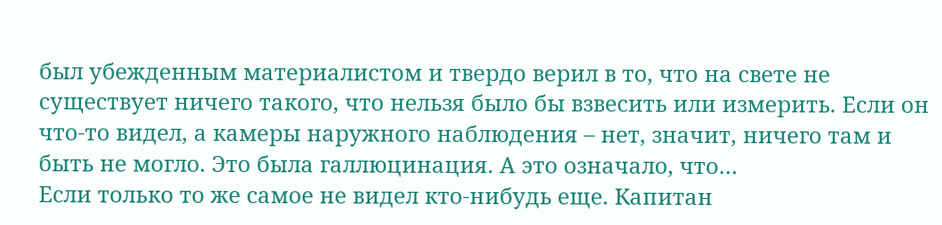был убежденным материалистом и твердо верил в то, что на свете не существует ничего такого, что нельзя было бы взвесить или измерить. Если он что-то видел, а камеры наружного наблюдения – нет, значит, ничего там и быть не могло. Это была галлюцинация. А это означало, что…
Если только то же самое не видел кто-нибудь еще. Капитан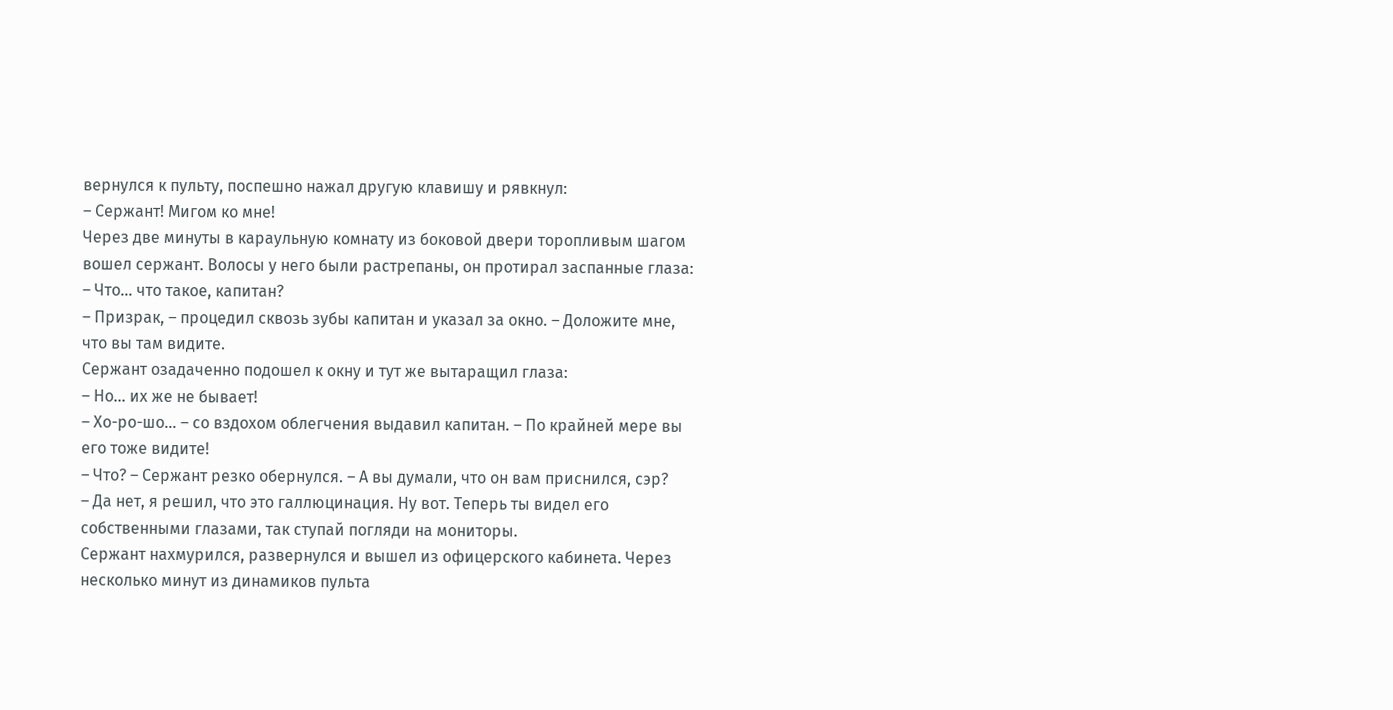вернулся к пульту, поспешно нажал другую клавишу и рявкнул:
– Сержант! Мигом ко мне!
Через две минуты в караульную комнату из боковой двери торопливым шагом вошел сержант. Волосы у него были растрепаны, он протирал заспанные глаза:
– Что… что такое, капитан?
– Призрак, – процедил сквозь зубы капитан и указал за окно. – Доложите мне, что вы там видите.
Сержант озадаченно подошел к окну и тут же вытаращил глаза:
– Но… их же не бывает!
– Хо-ро-шо… – со вздохом облегчения выдавил капитан. – По крайней мере вы его тоже видите!
– Что? – Сержант резко обернулся. – А вы думали, что он вам приснился, сэр?
– Да нет, я решил, что это галлюцинация. Ну вот. Теперь ты видел его собственными глазами, так ступай погляди на мониторы.
Сержант нахмурился, развернулся и вышел из офицерского кабинета. Через несколько минут из динамиков пульта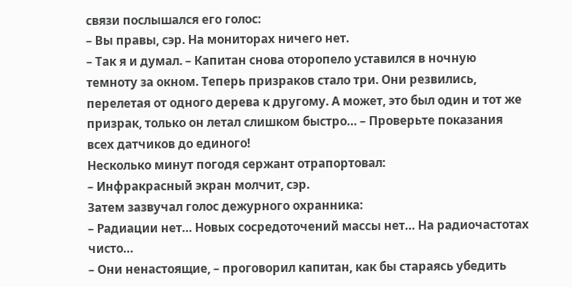связи послышался его голос:
– Вы правы, сэр. На мониторах ничего нет.
– Так я и думал. – Капитан снова оторопело уставился в ночную темноту за окном. Теперь призраков стало три. Они резвились, перелетая от одного дерева к другому. А может, это был один и тот же призрак, только он летал слишком быстро… – Проверьте показания всех датчиков до единого!
Несколько минут погодя сержант отрапортовал:
– Инфракрасный экран молчит, сэр.
Затем зазвучал голос дежурного охранника:
– Радиации нет… Новых сосредоточений массы нет… На радиочастотах чисто…
– Они ненастоящие, – проговорил капитан, как бы стараясь убедить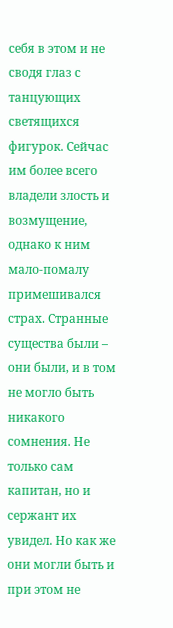себя в этом и не сводя глаз с танцующих светящихся фигурок. Сейчас им более всего владели злость и возмущение, однако к ним мало-помалу примешивался страх. Странные существа были – они были, и в том не могло быть никакого сомнения. Не только сам капитан, но и сержант их увидел. Но как же они могли быть и при этом не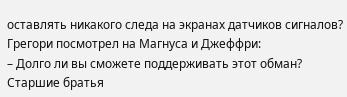оставлять никакого следа на экранах датчиков сигналов?
Грегори посмотрел на Магнуса и Джеффри:
– Долго ли вы сможете поддерживать этот обман?
Старшие братья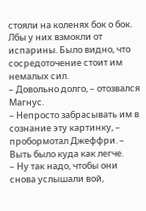стояли на коленях бок о бок. Лбы у них взмокли от испарины. Было видно, что сосредоточение стоит им немалых сил.
– Довольно долго, – отозвался Магнус.
– Непросто забрасывать им в сознание эту картинку, – пробормотал Джеффри. – Выть было куда как легче.
– Ну так надо, чтобы они снова услышали вой,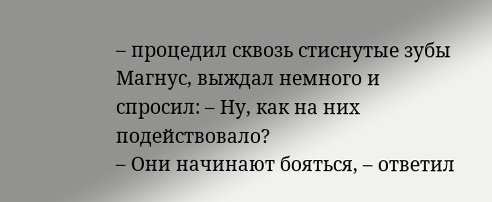– процедил сквозь стиснутые зубы Магнус, выждал немного и спросил: – Ну, как на них подействовало?
– Они начинают бояться, – ответил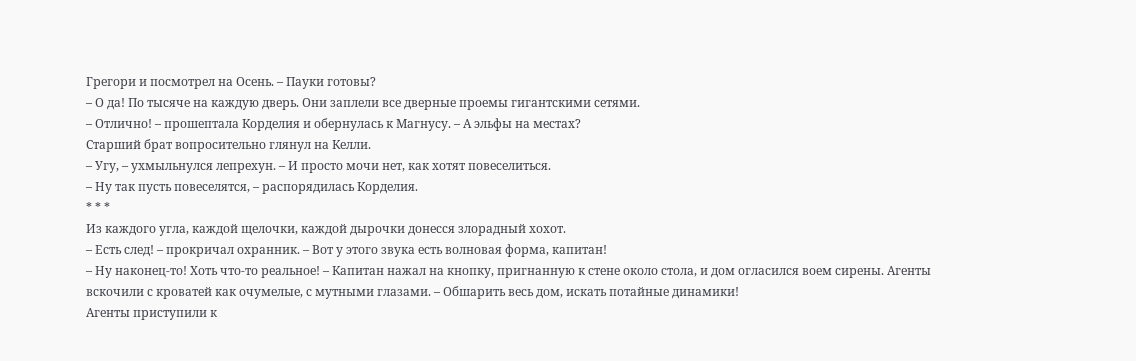Грегори и посмотрел на Осень. – Пауки готовы?
– О да! По тысяче на каждую дверь. Они заплели все дверные проемы гигантскими сетями.
– Отлично! – прошептала Корделия и обернулась к Магнусу. – А эльфы на местах?
Старший брат вопросительно глянул на Келли.
– Угу, – ухмыльнулся лепрехун. – И просто мочи нет, как хотят повеселиться.
– Ну так пусть повеселятся, – распорядилась Корделия.
* * *
Из каждого угла, каждой щелочки, каждой дырочки донесся злорадный хохот.
– Есть след! – прокричал охранник. – Вот у этого звука есть волновая форма, капитан!
– Ну наконец-то! Хоть что-то реальное! – Капитан нажал на кнопку, пригнанную к стене около стола, и дом огласился воем сирены. Агенты вскочили с кроватей как очумелые, с мутными глазами. – Обшарить весь дом, искать потайные динамики!
Агенты приступили к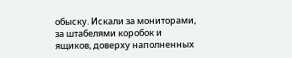обыску. Искали за мониторами, за штабелями коробок и ящиков, доверху наполненных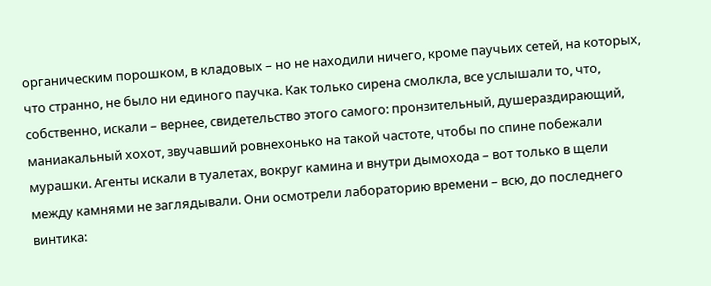органическим порошком, в кладовых – но не находили ничего, кроме паучьих сетей, на которых, что странно, не было ни единого паучка. Как только сирена смолкла, все услышали то, что, собственно, искали – вернее, свидетельство этого самого: пронзительный, душераздирающий, маниакальный хохот, звучавший ровнехонько на такой частоте, чтобы по спине побежали мурашки. Агенты искали в туалетах, вокруг камина и внутри дымохода – вот только в щели между камнями не заглядывали. Они осмотрели лабораторию времени – всю, до последнего винтика: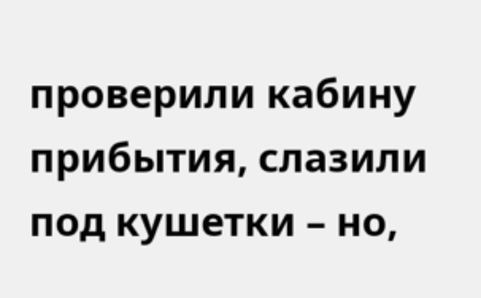проверили кабину прибытия, слазили под кушетки – но,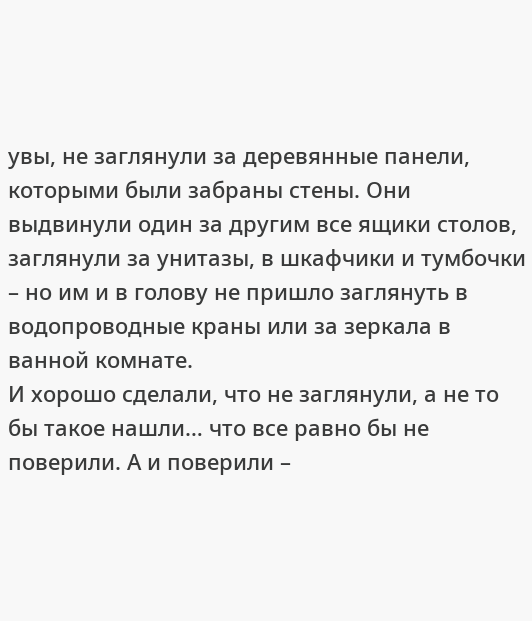увы, не заглянули за деревянные панели, которыми были забраны стены. Они выдвинули один за другим все ящики столов, заглянули за унитазы, в шкафчики и тумбочки – но им и в голову не пришло заглянуть в водопроводные краны или за зеркала в ванной комнате.
И хорошо сделали, что не заглянули, а не то бы такое нашли… что все равно бы не поверили. А и поверили –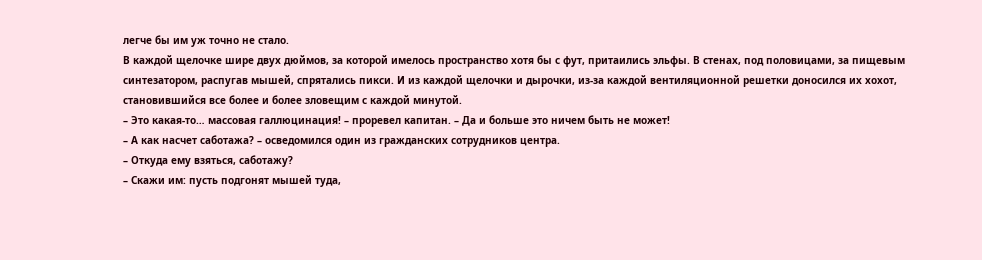легче бы им уж точно не стало.
В каждой щелочке шире двух дюймов, за которой имелось пространство хотя бы с фут, притаились эльфы. В стенах, под половицами, за пищевым синтезатором, распугав мышей, спрятались пикси. И из каждой щелочки и дырочки, из-за каждой вентиляционной решетки доносился их хохот, становившийся все более и более зловещим с каждой минутой.
– Это какая-то… массовая галлюцинация! – проревел капитан. – Да и больше это ничем быть не может!
– А как насчет саботажа? – осведомился один из гражданских сотрудников центра.
– Откуда ему взяться, саботажу?
– Скажи им: пусть подгонят мышей туда,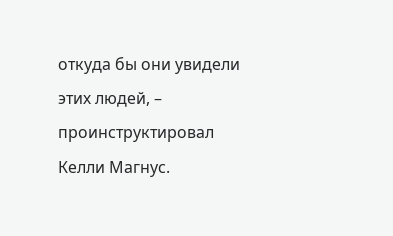откуда бы они увидели этих людей, – проинструктировал Келли Магнус.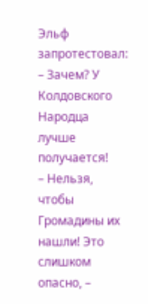Эльф запротестовал:
– Зачем? У Колдовского Народца лучше получается!
– Нельзя, чтобы Громадины их нашли! Это слишком опасно, –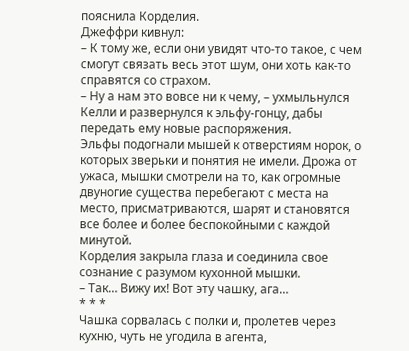пояснила Корделия.
Джеффри кивнул:
– К тому же, если они увидят что-то такое, с чем смогут связать весь этот шум, они хоть как-то справятся со страхом.
– Ну а нам это вовсе ни к чему, – ухмыльнулся Келли и развернулся к эльфу-гонцу, дабы передать ему новые распоряжения.
Эльфы подогнали мышей к отверстиям норок, о которых зверьки и понятия не имели. Дрожа от ужаса, мышки смотрели на то, как огромные двуногие существа перебегают с места на место, присматриваются, шарят и становятся все более и более беспокойными с каждой минутой.
Корделия закрыла глаза и соединила свое сознание с разумом кухонной мышки.
– Так… Вижу их! Вот эту чашку, ага…
* * *
Чашка сорвалась с полки и, пролетев через кухню, чуть не угодила в агента,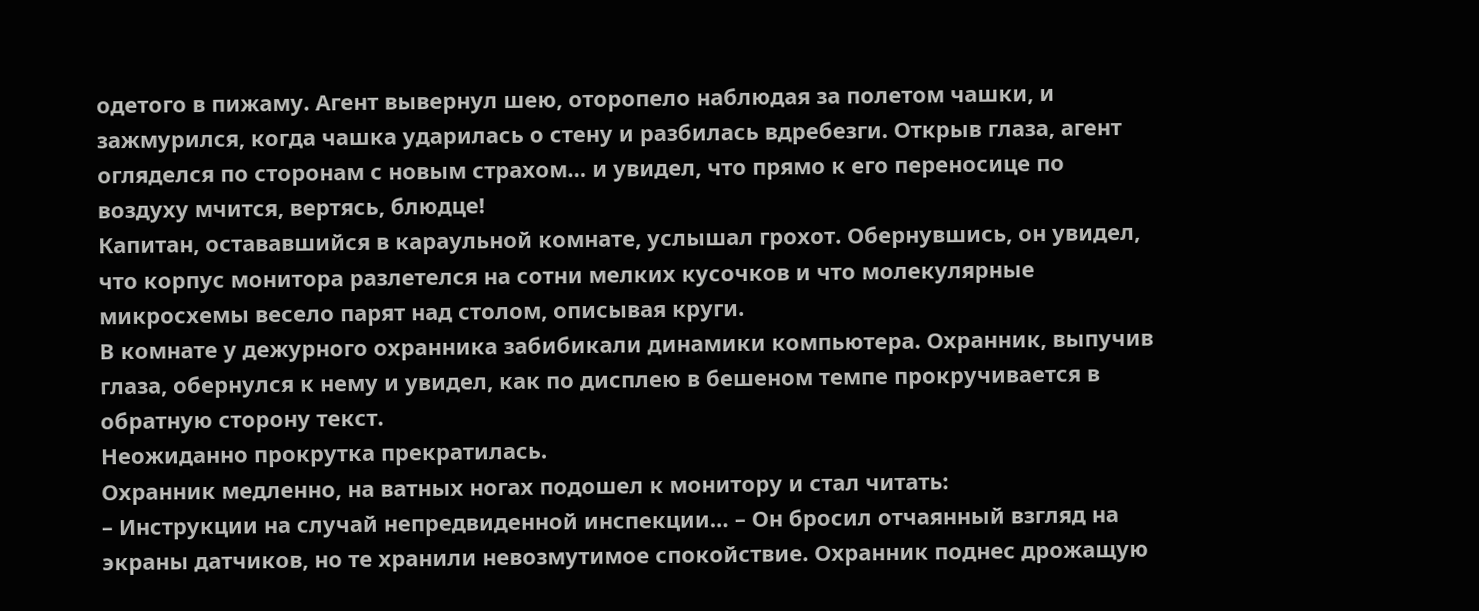одетого в пижаму. Агент вывернул шею, оторопело наблюдая за полетом чашки, и зажмурился, когда чашка ударилась о стену и разбилась вдребезги. Открыв глаза, агент огляделся по сторонам с новым страхом… и увидел, что прямо к его переносице по воздуху мчится, вертясь, блюдце!
Капитан, остававшийся в караульной комнате, услышал грохот. Обернувшись, он увидел, что корпус монитора разлетелся на сотни мелких кусочков и что молекулярные микросхемы весело парят над столом, описывая круги.
В комнате у дежурного охранника забибикали динамики компьютера. Охранник, выпучив глаза, обернулся к нему и увидел, как по дисплею в бешеном темпе прокручивается в обратную сторону текст.
Неожиданно прокрутка прекратилась.
Охранник медленно, на ватных ногах подошел к монитору и стал читать:
– Инструкции на случай непредвиденной инспекции… – Он бросил отчаянный взгляд на экраны датчиков, но те хранили невозмутимое спокойствие. Охранник поднес дрожащую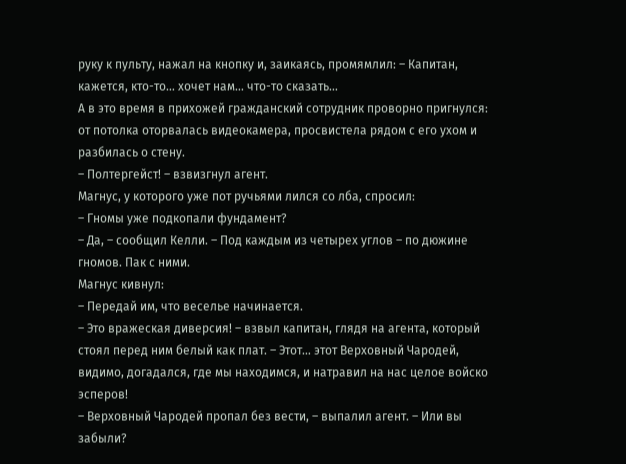руку к пульту, нажал на кнопку и, заикаясь, промямлил: – Капитан, кажется, кто-то… хочет нам… что-то сказать…
А в это время в прихожей гражданский сотрудник проворно пригнулся: от потолка оторвалась видеокамера, просвистела рядом с его ухом и разбилась о стену.
– Полтергейст! – взвизгнул агент.
Магнус, у которого уже пот ручьями лился со лба, спросил:
– Гномы уже подкопали фундамент?
– Да, – сообщил Келли. – Под каждым из четырех углов – по дюжине гномов. Пак с ними.
Магнус кивнул:
– Передай им, что веселье начинается.
– Это вражеская диверсия! – взвыл капитан, глядя на агента, который стоял перед ним белый как плат. – Этот… этот Верховный Чародей, видимо, догадался, где мы находимся, и натравил на нас целое войско эсперов!
– Верховный Чародей пропал без вести, – выпалил агент. – Или вы забыли?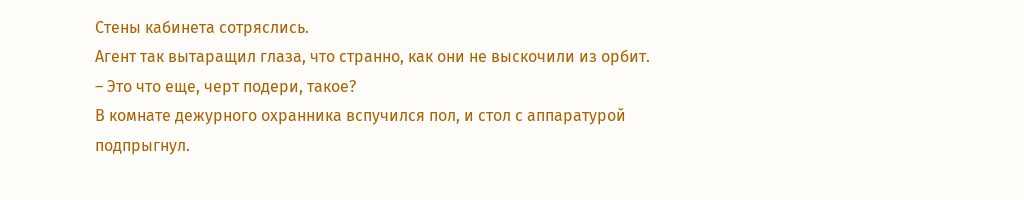Стены кабинета сотряслись.
Агент так вытаращил глаза, что странно, как они не выскочили из орбит.
– Это что еще, черт подери, такое?
В комнате дежурного охранника вспучился пол, и стол с аппаратурой подпрыгнул.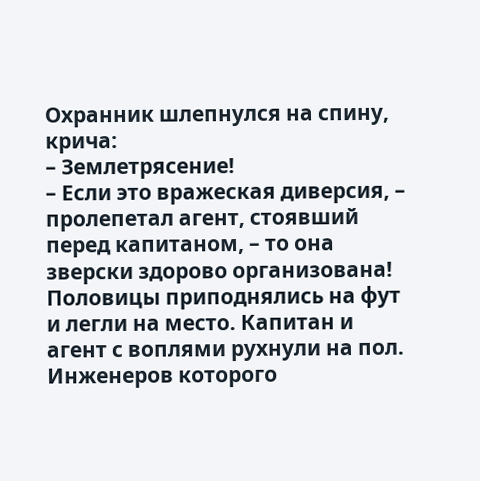Охранник шлепнулся на спину, крича:
– Землетрясение!
– Если это вражеская диверсия, – пролепетал агент, стоявший перед капитаном, – то она зверски здорово организована!
Половицы приподнялись на фут и легли на место. Капитан и агент с воплями рухнули на пол.
Инженеров которого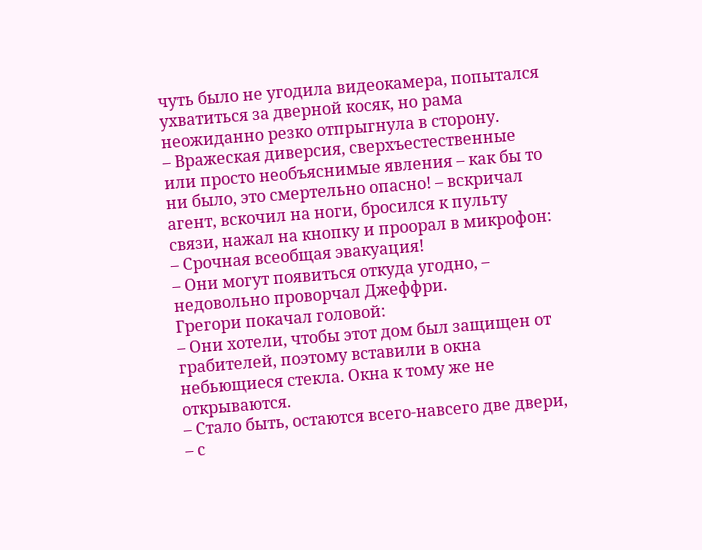чуть было не угодила видеокамера, попытался ухватиться за дверной косяк, но рама неожиданно резко отпрыгнула в сторону.
– Вражеская диверсия, сверхъестественные или просто необъяснимые явления – как бы то ни было, это смертельно опасно! – вскричал агент, вскочил на ноги, бросился к пульту связи, нажал на кнопку и проорал в микрофон: – Срочная всеобщая эвакуация!
– Они могут появиться откуда угодно, – недовольно проворчал Джеффри.
Грегори покачал головой:
– Они хотели, чтобы этот дом был защищен от грабителей, поэтому вставили в окна небьющиеся стекла. Окна к тому же не открываются.
– Стало быть, остаются всего-навсего две двери, – с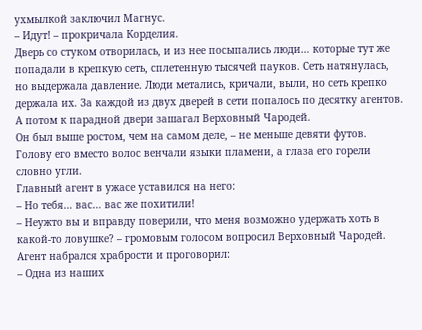ухмылкой заключил Магнус.
– Идут! – прокричала Корделия.
Дверь со стуком отворилась, и из нее посыпались люди… которые тут же попадали в крепкую сеть, сплетенную тысячей пауков. Сеть натянулась, но выдержала давление. Люди метались, кричали, выли, но сеть крепко держала их. За каждой из двух дверей в сети попалось по десятку агентов.
А потом к парадной двери зашагал Верховный Чародей.
Он был выше ростом, чем на самом деле, – не меньше девяти футов. Голову его вместо волос венчали языки пламени, а глаза его горели словно угли.
Главный агент в ужасе уставился на него:
– Но тебя… вас… вас же похитили!
– Неужто вы и вправду поверили, что меня возможно удержать хоть в какой-то ловушке? – громовым голосом вопросил Верховный Чародей.
Агент набрался храбрости и проговорил:
– Одна из наших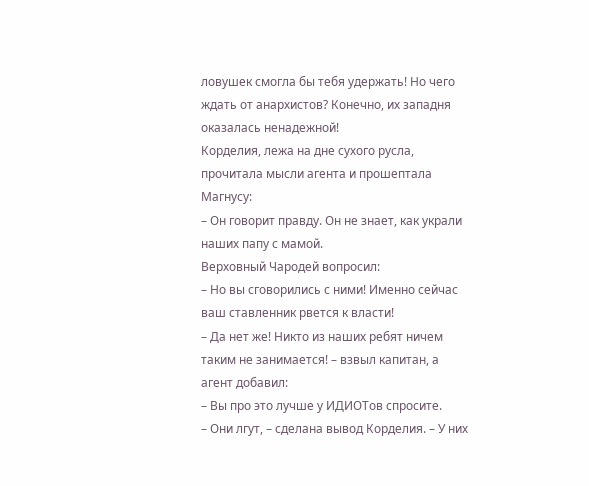ловушек смогла бы тебя удержать! Но чего ждать от анархистов? Конечно, их западня оказалась ненадежной!
Корделия, лежа на дне сухого русла, прочитала мысли агента и прошептала Магнусу:
– Он говорит правду. Он не знает, как украли наших папу с мамой.
Верховный Чародей вопросил:
– Но вы сговорились с ними! Именно сейчас ваш ставленник рвется к власти!
– Да нет же! Никто из наших ребят ничем таким не занимается! – взвыл капитан, а агент добавил:
– Вы про это лучше у ИДИОТов спросите.
– Они лгут, – сделана вывод Корделия. – У них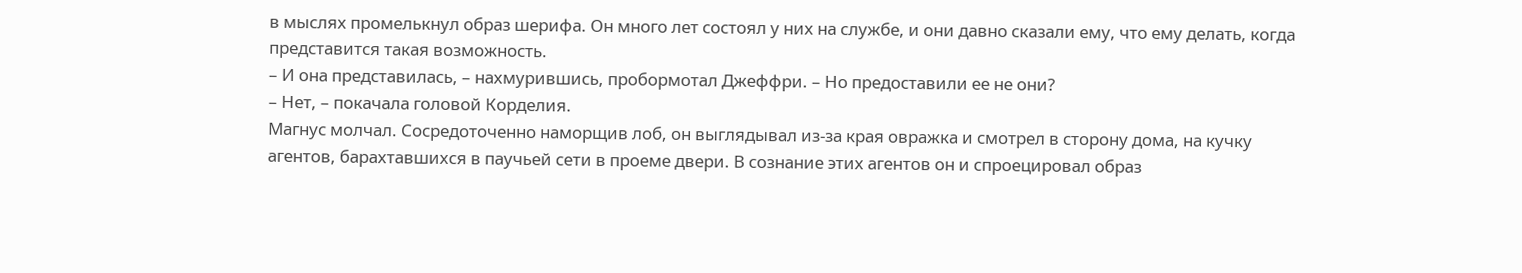в мыслях промелькнул образ шерифа. Он много лет состоял у них на службе, и они давно сказали ему, что ему делать, когда представится такая возможность.
– И она представилась, – нахмурившись, пробормотал Джеффри. – Но предоставили ее не они?
– Нет, – покачала головой Корделия.
Магнус молчал. Сосредоточенно наморщив лоб, он выглядывал из-за края овражка и смотрел в сторону дома, на кучку агентов, барахтавшихся в паучьей сети в проеме двери. В сознание этих агентов он и спроецировал образ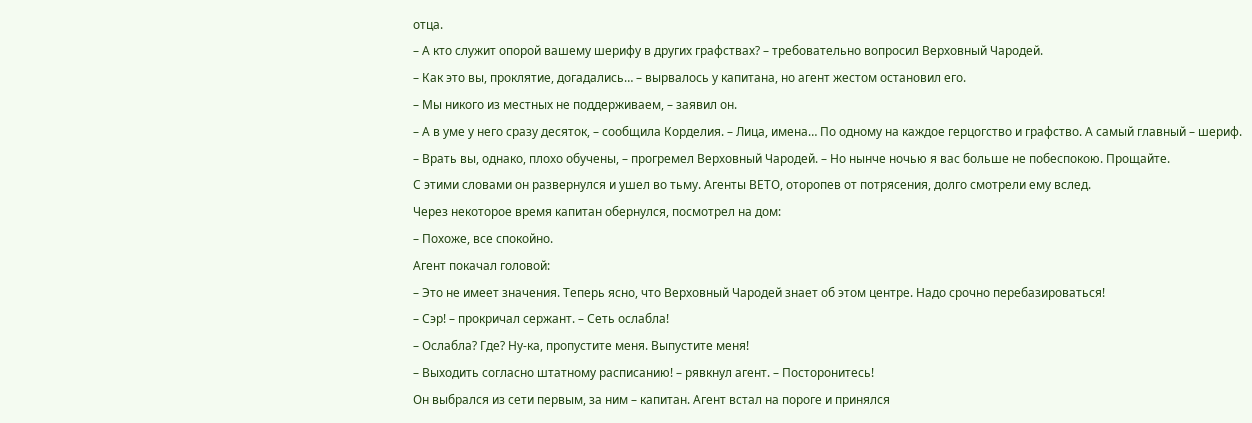отца.
– А кто служит опорой вашему шерифу в других графствах? – требовательно вопросил Верховный Чародей.
– Как это вы, проклятие, догадались… – вырвалось у капитана, но агент жестом остановил его.
– Мы никого из местных не поддерживаем, – заявил он.
– А в уме у него сразу десяток, – сообщила Корделия. – Лица, имена… По одному на каждое герцогство и графство. А самый главный – шериф.
– Врать вы, однако, плохо обучены, – прогремел Верховный Чародей. – Но нынче ночью я вас больше не побеспокою. Прощайте.
С этими словами он развернулся и ушел во тьму. Агенты ВЕТО, оторопев от потрясения, долго смотрели ему вслед.
Через некоторое время капитан обернулся, посмотрел на дом:
– Похоже, все спокойно.
Агент покачал головой:
– Это не имеет значения. Теперь ясно, что Верховный Чародей знает об этом центре. Надо срочно перебазироваться!
– Сэр! – прокричал сержант. – Сеть ослабла!
– Ослабла? Где? Ну-ка, пропустите меня. Выпустите меня!
– Выходить согласно штатному расписанию! – рявкнул агент. – Посторонитесь!
Он выбрался из сети первым, за ним – капитан. Агент встал на пороге и принялся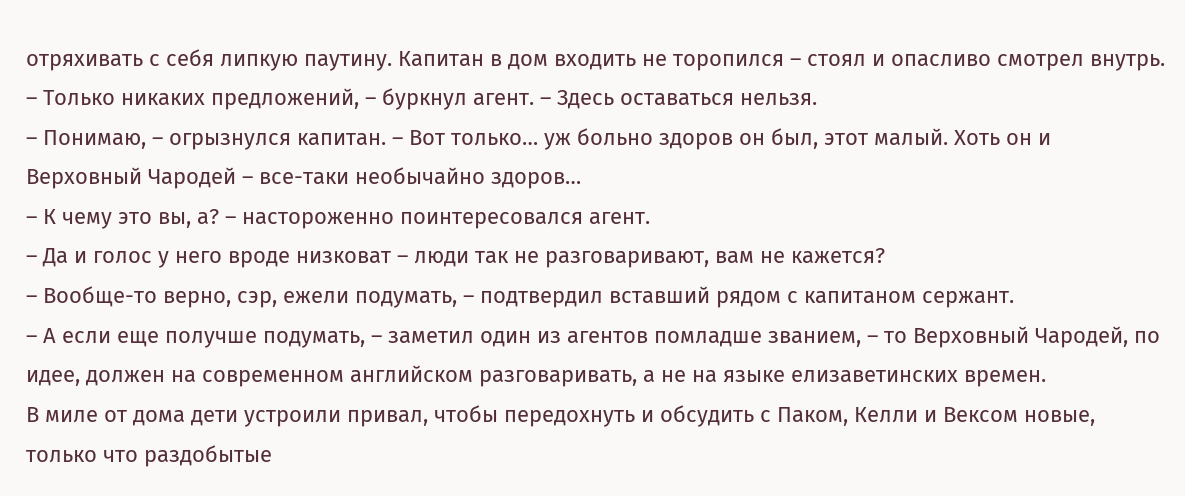отряхивать с себя липкую паутину. Капитан в дом входить не торопился – стоял и опасливо смотрел внутрь.
– Только никаких предложений, – буркнул агент. – Здесь оставаться нельзя.
– Понимаю, – огрызнулся капитан. – Вот только… уж больно здоров он был, этот малый. Хоть он и Верховный Чародей – все-таки необычайно здоров…
– К чему это вы, а? – настороженно поинтересовался агент.
– Да и голос у него вроде низковат – люди так не разговаривают, вам не кажется?
– Вообще-то верно, сэр, ежели подумать, – подтвердил вставший рядом с капитаном сержант.
– А если еще получше подумать, – заметил один из агентов помладше званием, – то Верховный Чародей, по идее, должен на современном английском разговаривать, а не на языке елизаветинских времен.
В миле от дома дети устроили привал, чтобы передохнуть и обсудить с Паком, Келли и Вексом новые, только что раздобытые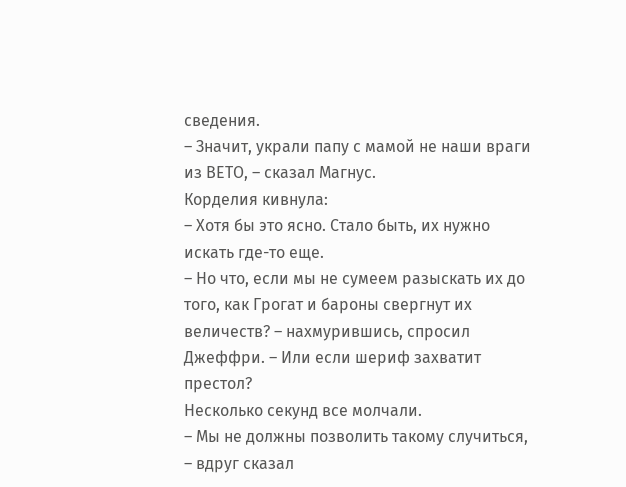сведения.
– Значит, украли папу с мамой не наши враги из ВЕТО, – сказал Магнус.
Корделия кивнула:
– Хотя бы это ясно. Стало быть, их нужно искать где-то еще.
– Но что, если мы не сумеем разыскать их до того, как Грогат и бароны свергнут их величеств? – нахмурившись, спросил Джеффри. – Или если шериф захватит престол?
Несколько секунд все молчали.
– Мы не должны позволить такому случиться, – вдруг сказал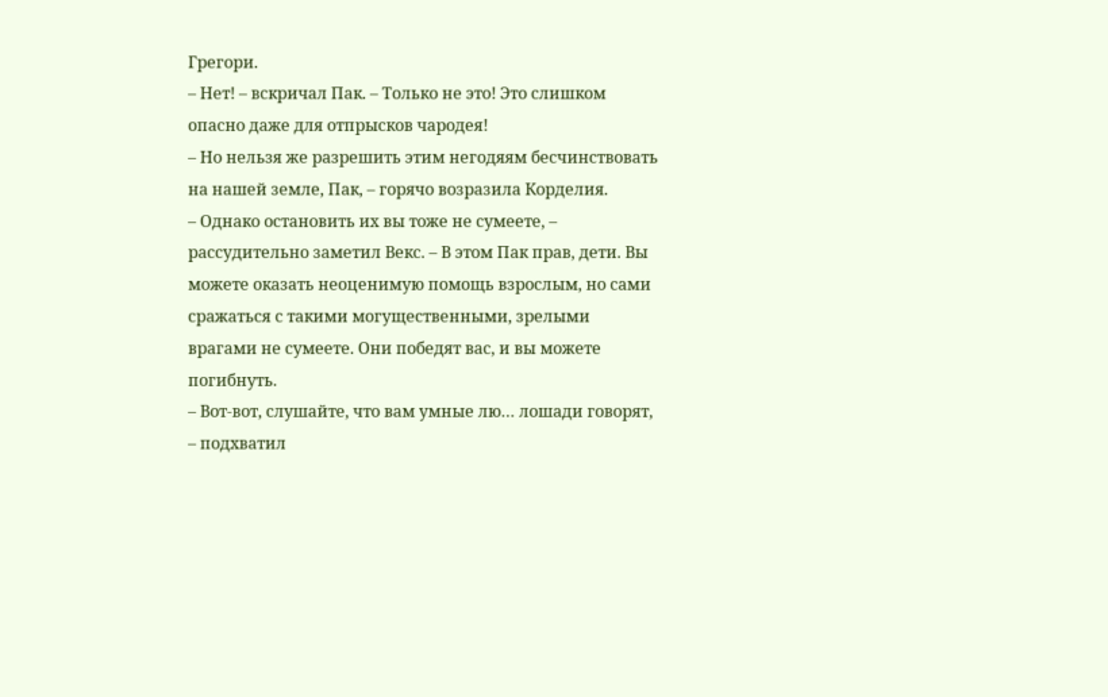Грегори.
– Нет! – вскричал Пак. – Только не это! Это слишком опасно даже для отпрысков чародея!
– Но нельзя же разрешить этим негодяям бесчинствовать на нашей земле, Пак, – горячо возразила Корделия.
– Однако остановить их вы тоже не сумеете, – рассудительно заметил Векс. – В этом Пак прав, дети. Вы можете оказать неоценимую помощь взрослым, но сами сражаться с такими могущественными, зрелыми врагами не сумеете. Они победят вас, и вы можете погибнуть.
– Вот-вот, слушайте, что вам умные лю… лошади говорят, – подхватил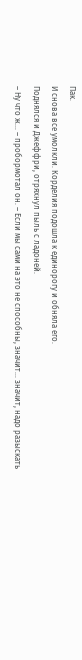Пак.
И снова все умолкли. Корделия подошла к единорогу и обняла его.
Поднялся и Джеффри, отряхнул пыль с ладоней.
– Ну что ж… – пробормотал он. – Если мы сами на это не способны, значит… значит, надо разыскать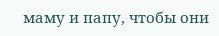маму и папу, чтобы они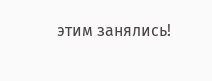этим занялись!